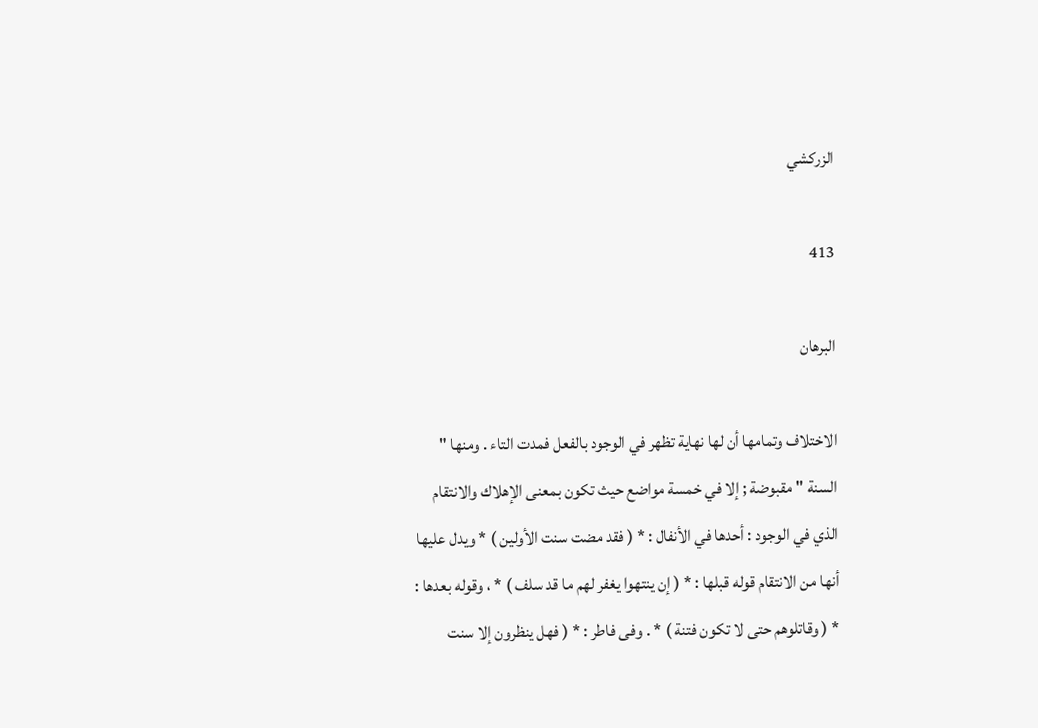الزركشي

413

البرهان

الاختلاف وتمامها أن لها نهاية تظهر في الوجود بالفعل فمدت التاء . ومنها " السنة " مقبوضة ; إلا في خمسة مواضع حيث تكون بمعنى الإهلاك والانتقام الذي في الوجود : أحدها في الأنفال : * ( فقد مضت سنت الأولين ) * ويدل عليها أنها من الانتقام قوله قبلها : * ( إن ينتهوا يغفر لهم ما قد سلف ) * ، وقوله بعدها : * ( وقاتلوهم حتى لا تكون فتنة ) * . وفى فاطر : * ( فهل ينظرون إلا سنت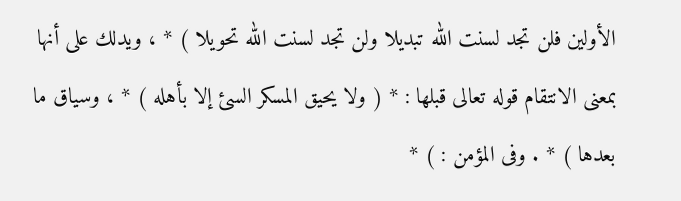الأولين فلن تجد لسنت الله تبديلا ولن تجد لسنت الله تحويلا ) * ، ويدلك على أنها بمعنى الانتقام قوله تعالى قبلها : * ( ولا يحيق المسكر السئ إلا بأهله ) * ، وسياق ما بعدها ) * . وفى المؤمن : ) *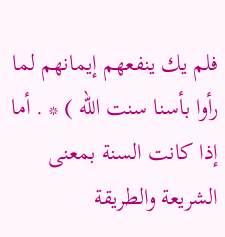فلم يك ينفعهم إيمانهم لما رأوا بأسنا سنت الله ) * . أما إذا كانت السنة بمعنى الشريعة والطريقة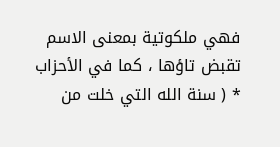فهي ملكوتية بمعنى الاسم تقبض تاؤها ، كما في الأحزاب * ( سنة الله التي خلت من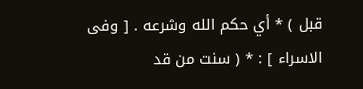قبل ) * أي حكم الله وشرعه . [ وفى الاسراء ] : * ( سنت من قد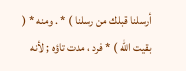أرسلنا قبلك من رسلنا ) * . ومنه * ( بقيت الله ) * فرد ، مدت تاؤه ; لأنه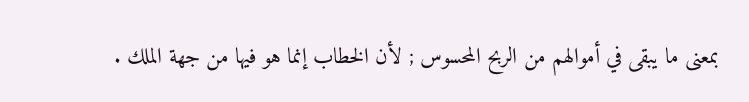بمعنى ما يبقى في أموالهم من الربح المحسوس ; لأن الخطاب إنما هو فيها من جهة الملك .